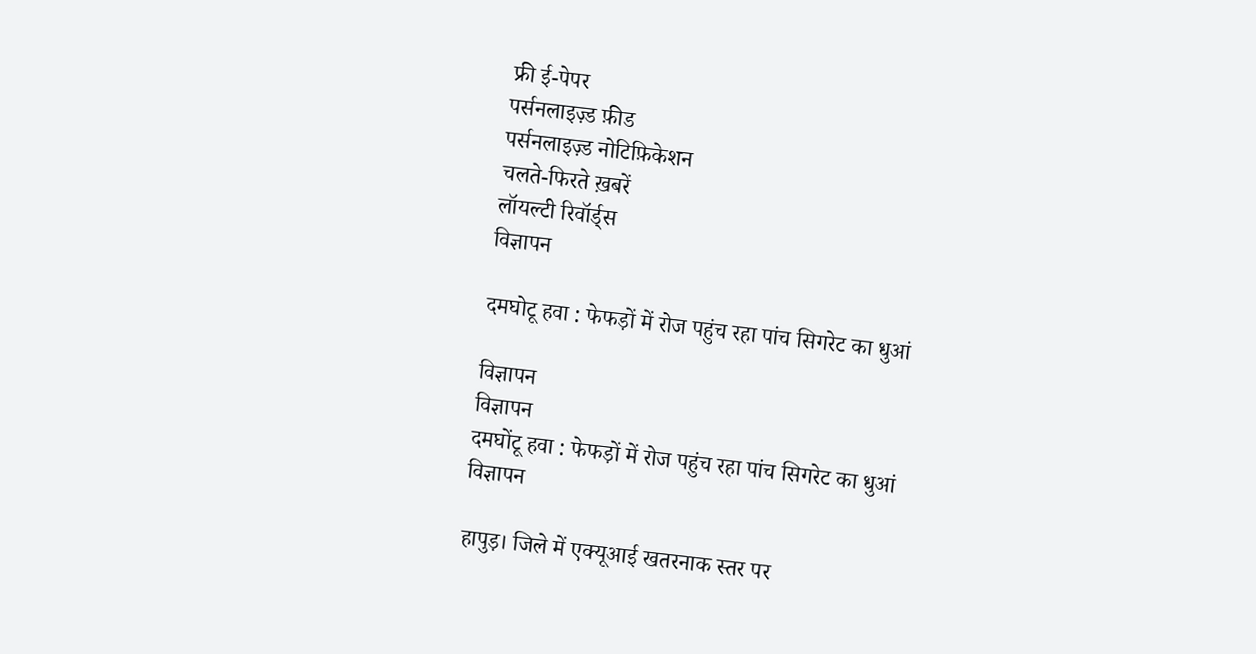फ्री ई-पेपर
पर्सनलाइज़्ड फ़ीड
पर्सनलाइज़्ड नोटिफ़िकेशन
चलते-फिरते ख़बरें
लॉयल्टी रिवॉर्ड्स
विज्ञापन

दमघोटू हवा : फेफड़ों में रोज पहुंच रहा पांच सिगरेट का धुआं

विज्ञापन
विज्ञापन
दमघोंटू हवा : फेफड़ों में रोज पहुंच रहा पांच सिगरेट का धुआं
विज्ञापन

हापुड़। जिले में एक्यूआई खतरनाक स्तर पर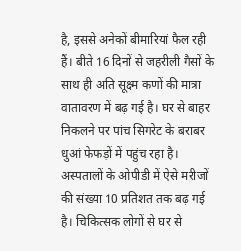है, इससे अनेकों बीमारियां फैल रही हैं। बीते 16 दिनों से जहरीली गैसों के साथ ही अति सूक्ष्म कणों की मात्रा वातावरण में बढ़ गई है। घर से बाहर निकलने पर पांच सिगरेट के बराबर धुआं फेफड़ों में पहुंच रहा है। अस्पतालों के ओपीडी में ऐसे मरीजों की संख्या 10 प्रतिशत तक बढ़ गई है। चिकित्सक लोगों से घर से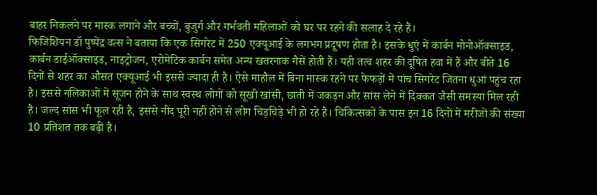बाहर निकलने पर मास्क लगाने और बच्चों, बुजुर्ग और गर्भवती महिलाओं को घर पर रहने की सलाह दे रहे हैं।
फिजिशियन डॉ पुष्पेंद्र वत्स ने बताया कि एक सिगरेट में 250 एक्यूआई के लगभग प्रदूषण होता है। इसके धुएं में कार्बन मोनोऑक्साइड, कार्बन डाईऑक्साइड, नाइट्रोजन, एरोमेटिक कार्बन समेत अन्य खतरनाक गैसें होती हैं। यही तत्व शहर की दूषित हवा में हैं और बीते 16 दिनों से शहर का औसत एक्यूआई भी इससे ज्यादा ही है। ऐसे माहौल में बिना मास्क रहने पर फेफड़ों में पांच सिगरेट जितना धुआं पहुंच रहा है। इससे नलिकाओं में सूजन होने के साथ स्वस्थ लोगों को सूखी खांसी, छाती में जकड़न और सांस लेने में दिक्कत जैसी समस्या मिल रही है। जल्द सांस भी फूल रही है, इससे नींद पूरी नहीं होने से लोग चिड़चिड़े भी हो रहे हैं। चिकित्सकों के पास इन 16 दिनों में मरीजों की संख्या 10 प्रतिशत तक बढ़ी है।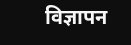विज्ञापन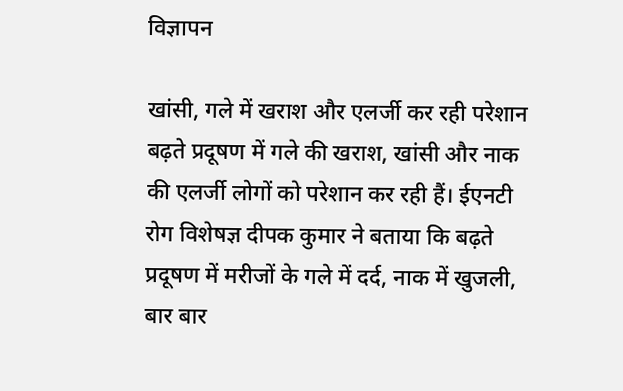विज्ञापन

खांसी, गले में खराश और एलर्जी कर रही परेशान
बढ़ते प्रदूषण में गले की खराश, खांसी और नाक की एलर्जी लोगों को परेशान कर रही हैं। ईएनटी रोग विशेषज्ञ दीपक कुमार ने बताया कि बढ़ते प्रदूषण में मरीजों के गले में दर्द, नाक में खुजली, बार बार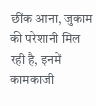छींक आना, जुकाम की परेशानी मिल रही है, इनमें कामकाजी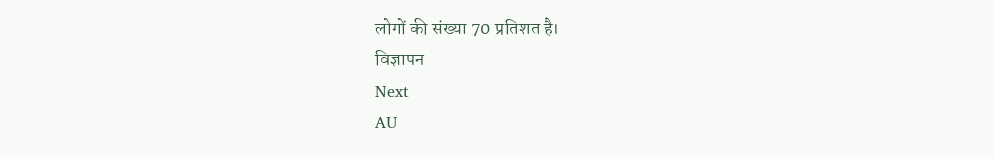लोगों की संख्या 70 प्रतिशत है।
विज्ञापन
Next
AU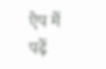ऐप में पढ़ें